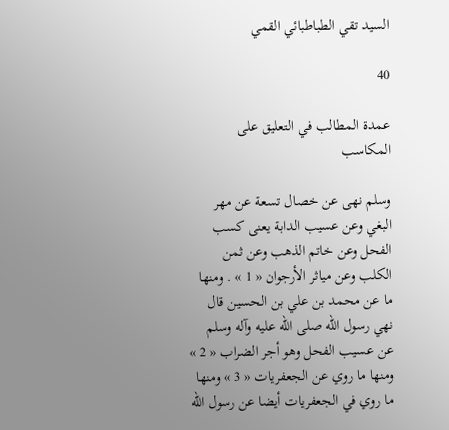السيد تقي الطباطبائي القمي

40

عمدة المطالب في التعليق على المكاسب

وسلم نهى عن خصال تسعة عن مهر البغي وعن عسيب الدابة يعنى كسب الفحل وعن خاتم الذهب وعن ثمن الكلب وعن مياثر الأرجوان « 1 » . ومنها ما عن محمد بن علي بن الحسين قال نهي رسول اللّه صلى اللّه عليه وآله وسلم عن عسيب الفحل وهو أجر الضراب « 2 » ومنها ما روي عن الجعفريات « 3 » ومنها ما روي في الجعفريات أيضا عن رسول اللّه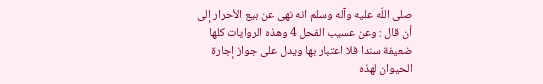صلى اللّه عليه وآله وسلم انه نهى عن بيع الأحرار إلى أن قال : وعن عسيب الفحل 4 وهذه الروايات كلها ضعيفة سندا فلا اعتبار بها ويدل على جواز إجارة الحيوان لهذه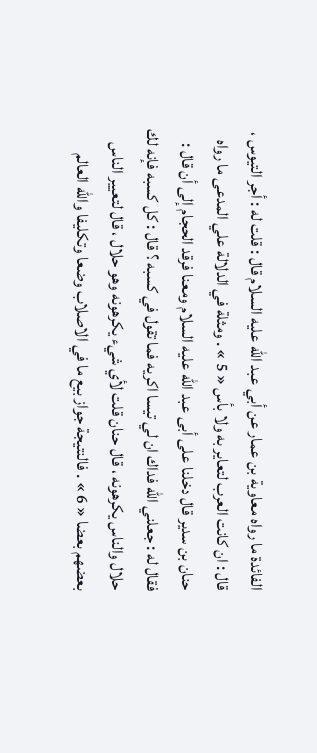الفائدة ما رواه معاوية بن عمار عن أبي عبد اللّه عليه السلام قال : قلت له : أجر التيوس ، قال : ان كانت العرب لتعاير به ولا بأس « 5 » . ومثلة في الدلالة علي المدعى ما رواه حنان بن سدير قال دخلنا على أبى عبد اللّه عليه السلام ومعنا فرقد الحجام إلى أن قال : فقال له : جعلني اللّه فداك ان لي تيسا اكريه فما تقول في كسبه ؟ قال : كل كسبه فإنه لك حلال والناس يكرهونه ، قال حنان قلت لأي شيء يكرهونه وهو حلال ، قال لتعيير الناس بعضهم بعضا « 6 » . فالنتيجة جواز بيع ما في الاصلاب وضعا وتكليفا واللّه العالم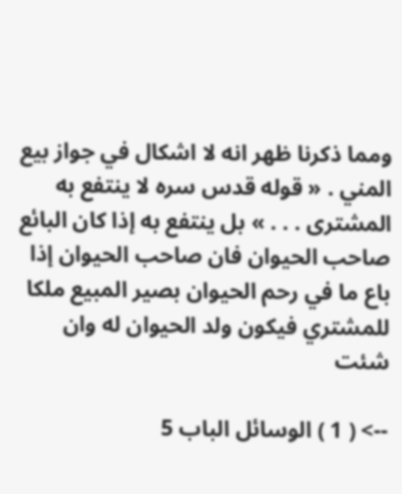ومما ذكرنا ظهر انه لا اشكال في جواز بيع المني . « قوله قدس سره لا ينتفع به المشترى . . . » بل ينتفع به إذا كان البائع صاحب الحيوان فان صاحب الحيوان إذا باع ما في رحم الحيوان بصير المبيع ملكا للمشتري فيكون ولد الحيوان له وان شئت

--> ( 1 ) الوسائل الباب 5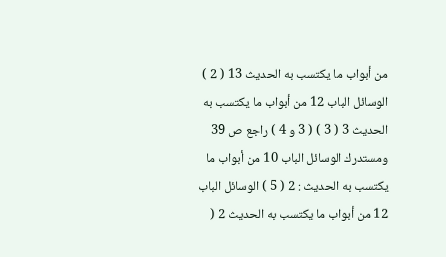من أبواب ما يكتسب به الحديث 13 ( 2 ) الوسائل الباب 12 من أبواب ما يكتسب به الحديث 3 ( 3 ) ( 3 و 4 ) راجع ص 39 ومستدرك الوسائل الباب 10 من أبواب ما يكتسب به الحديث : 2 ( 5 ) الوسائل الباب 12 من أبواب ما يكتسب به الحديث 2 (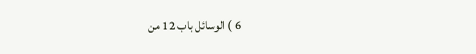6 ) الوسائل باب 12 من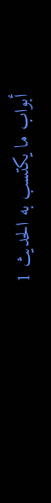أبواب ما يكتسب به الحديث 1